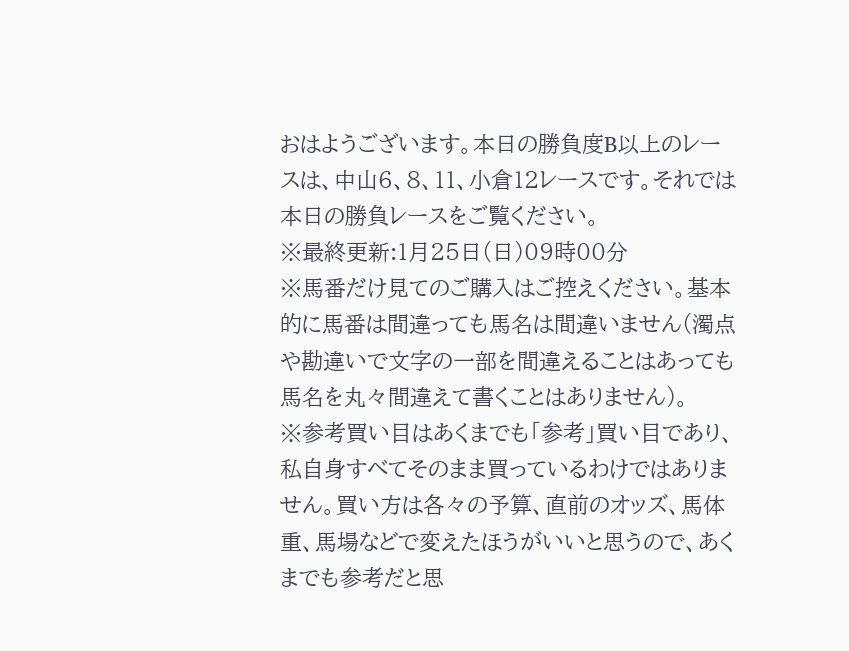おはようございます。本日の勝負度B以上のレースは、中山6、8、11、小倉12レースです。それでは本日の勝負レースをご覧ください。
※最終更新:1月25日(日)09時00分
※馬番だけ見てのご購入はご控えください。基本的に馬番は間違っても馬名は間違いません(濁点や勘違いで文字の一部を間違えることはあっても馬名を丸々間違えて書くことはありません)。
※参考買い目はあくまでも「参考」買い目であり、私自身すべてそのまま買っているわけではありません。買い方は各々の予算、直前のオッズ、馬体重、馬場などで変えたほうがいいと思うので、あくまでも参考だと思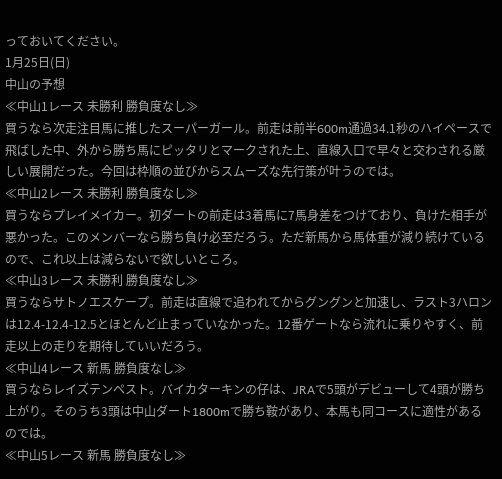っておいてください。
1月25日(日)
中山の予想
≪中山1レース 未勝利 勝負度なし≫
買うなら次走注目馬に推したスーパーガール。前走は前半600m通過34.1秒のハイペースで飛ばした中、外から勝ち馬にピッタリとマークされた上、直線入口で早々と交わされる厳しい展開だった。今回は枠順の並びからスムーズな先行策が叶うのでは。
≪中山2レース 未勝利 勝負度なし≫
買うならプレイメイカー。初ダートの前走は3着馬に7馬身差をつけており、負けた相手が悪かった。このメンバーなら勝ち負け必至だろう。ただ新馬から馬体重が減り続けているので、これ以上は減らないで欲しいところ。
≪中山3レース 未勝利 勝負度なし≫
買うならサトノエスケープ。前走は直線で追われてからグングンと加速し、ラスト3ハロンは12.4-12.4-12.5とほとんど止まっていなかった。12番ゲートなら流れに乗りやすく、前走以上の走りを期待していいだろう。
≪中山4レース 新馬 勝負度なし≫
買うならレイズテンペスト。バイカターキンの仔は、JRAで5頭がデビューして4頭が勝ち上がり。そのうち3頭は中山ダート1800mで勝ち鞍があり、本馬も同コースに適性があるのでは。
≪中山5レース 新馬 勝負度なし≫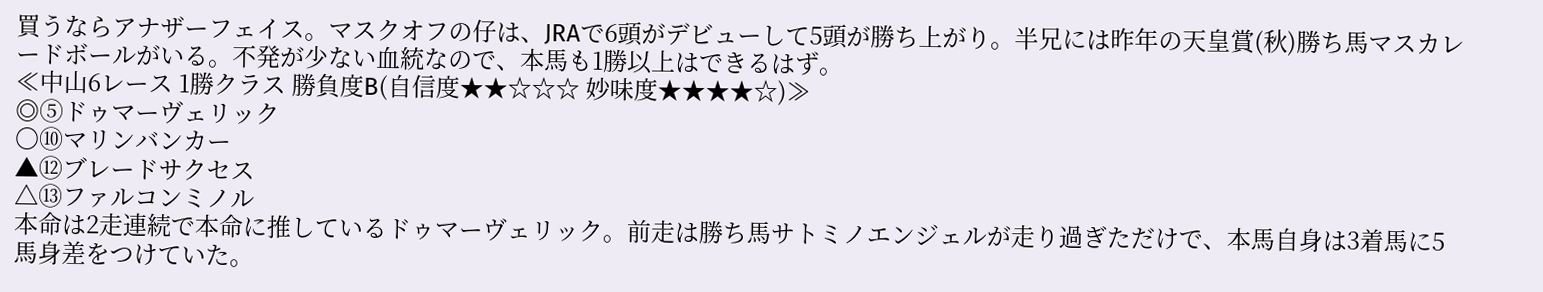買うならアナザーフェイス。マスクオフの仔は、JRAで6頭がデビューして5頭が勝ち上がり。半兄には昨年の天皇賞(秋)勝ち馬マスカレードボールがいる。不発が少ない血統なので、本馬も1勝以上はできるはず。
≪中山6レース 1勝クラス 勝負度B(自信度★★☆☆☆ 妙味度★★★★☆)≫
◎⑤ドゥマーヴェリック
〇⑩マリンバンカー
▲⑫ブレードサクセス
△⑬ファルコンミノル
本命は2走連続で本命に推しているドゥマーヴェリック。前走は勝ち馬サトミノエンジェルが走り過ぎただけで、本馬自身は3着馬に5馬身差をつけていた。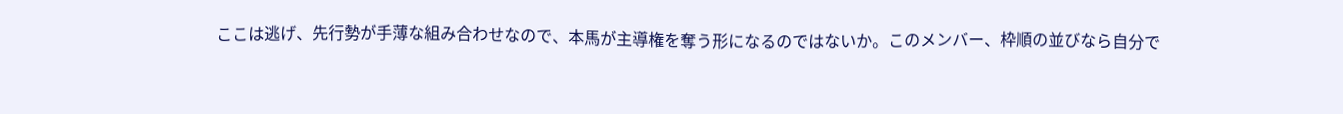ここは逃げ、先行勢が手薄な組み合わせなので、本馬が主導権を奪う形になるのではないか。このメンバー、枠順の並びなら自分で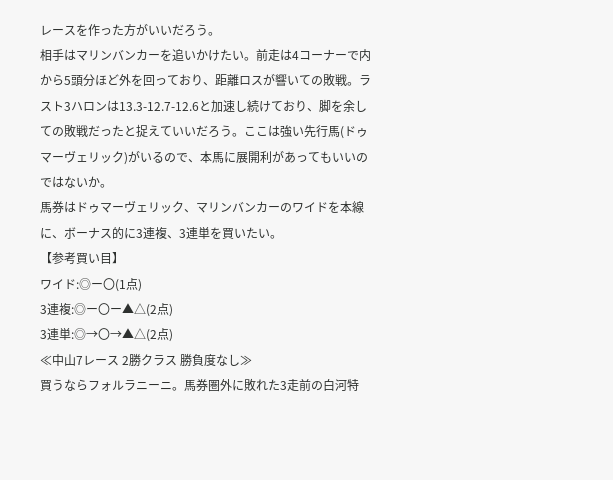レースを作った方がいいだろう。
相手はマリンバンカーを追いかけたい。前走は4コーナーで内から5頭分ほど外を回っており、距離ロスが響いての敗戦。ラスト3ハロンは13.3-12.7-12.6と加速し続けており、脚を余しての敗戦だったと捉えていいだろう。ここは強い先行馬(ドゥマーヴェリック)がいるので、本馬に展開利があってもいいのではないか。
馬券はドゥマーヴェリック、マリンバンカーのワイドを本線に、ボーナス的に3連複、3連単を買いたい。
【参考買い目】
ワイド:◎ー〇(1点)
3連複:◎ー〇ー▲△(2点)
3連単:◎→〇→▲△(2点)
≪中山7レース 2勝クラス 勝負度なし≫
買うならフォルラニーニ。馬券圏外に敗れた3走前の白河特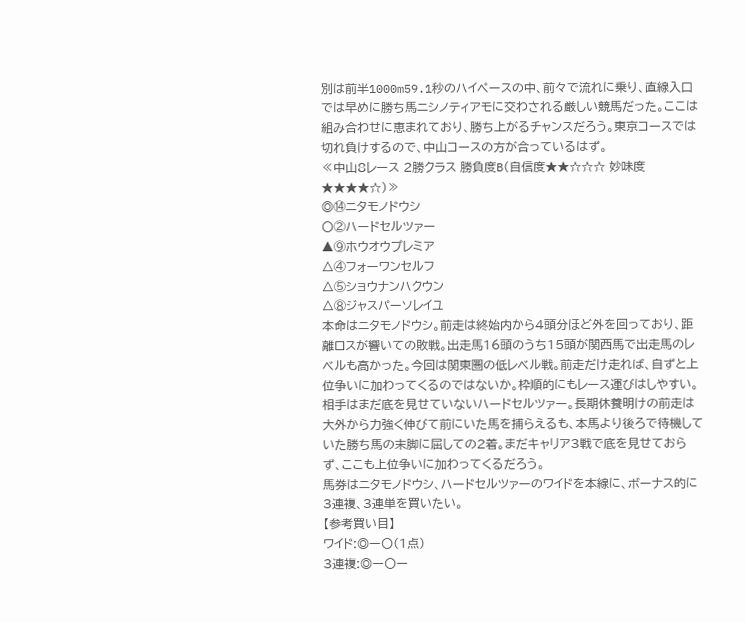別は前半1000m59.1秒のハイペースの中、前々で流れに乗り、直線入口では早めに勝ち馬ニシノティアモに交わされる厳しい競馬だった。ここは組み合わせに恵まれており、勝ち上がるチャンスだろう。東京コースでは切れ負けするので、中山コースの方が合っているはず。
≪中山8レース 2勝クラス 勝負度B(自信度★★☆☆☆ 妙味度★★★★☆)≫
◎⑭ニタモノドウシ
〇②ハードセルツァー
▲⑨ホウオウプレミア
△④フォーワンセルフ
△⑤ショウナンハクウン
△⑧ジャスパーソレイユ
本命はニタモノドウシ。前走は終始内から4頭分ほど外を回っており、距離ロスが響いての敗戦。出走馬16頭のうち15頭が関西馬で出走馬のレベルも高かった。今回は関東圏の低レベル戦。前走だけ走れば、自ずと上位争いに加わってくるのではないか。枠順的にもレース運びはしやすい。
相手はまだ底を見せていないハードセルツァー。長期休養明けの前走は大外から力強く伸びて前にいた馬を捕らえるも、本馬より後ろで待機していた勝ち馬の末脚に屈しての2着。まだキャリア3戦で底を見せておらず、ここも上位争いに加わってくるだろう。
馬券はニタモノドウシ、ハードセルツァーのワイドを本線に、ボーナス的に3連複、3連単を買いたい。
【参考買い目】
ワイド:◎ー〇(1点)
3連複:◎ー〇ー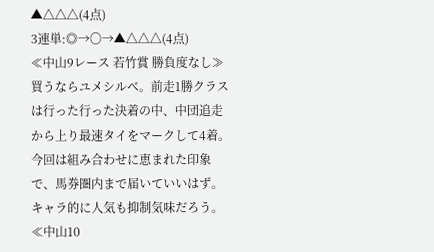▲△△△(4点)
3連単:◎→〇→▲△△△(4点)
≪中山9レース 若竹賞 勝負度なし≫
買うならユメシルベ。前走1勝クラスは行った行った決着の中、中団追走から上り最速タイをマークして4着。今回は組み合わせに恵まれた印象で、馬券圏内まで届いていいはず。キャラ的に人気も抑制気味だろう。
≪中山10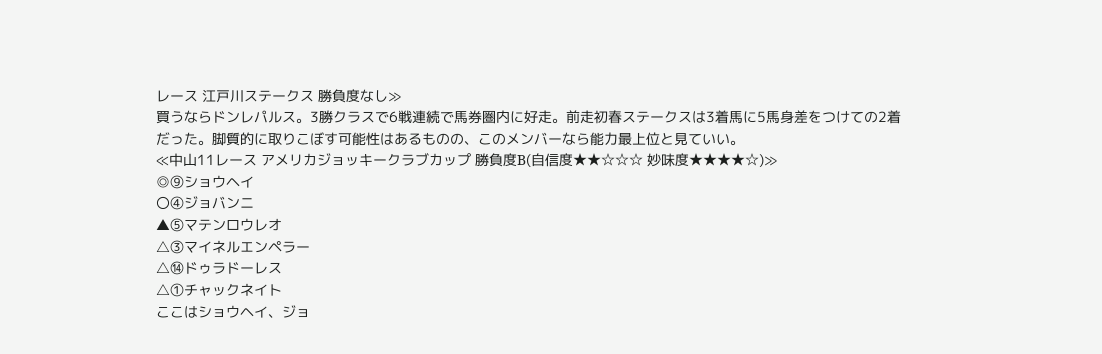レース 江戸川ステークス 勝負度なし≫
買うならドンレパルス。3勝クラスで6戦連続で馬券圏内に好走。前走初春ステークスは3着馬に5馬身差をつけての2着だった。脚質的に取りこぼす可能性はあるものの、このメンバーなら能力最上位と見ていい。
≪中山11レース アメリカジョッキークラブカップ 勝負度B(自信度★★☆☆☆ 妙味度★★★★☆)≫
◎⑨ショウヘイ
〇④ジョバンニ
▲⑤マテンロウレオ
△③マイネルエンペラー
△⑭ドゥラドーレス
△①チャックネイト
ここはショウヘイ、ジョ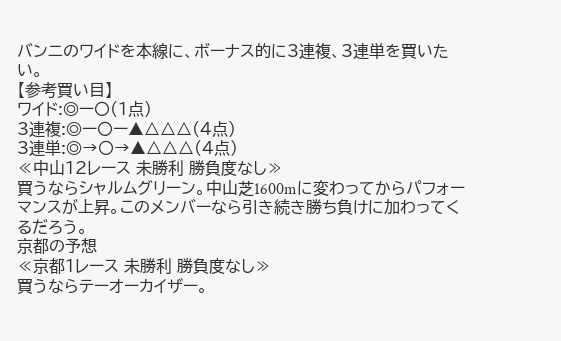バンニのワイドを本線に、ボーナス的に3連複、3連単を買いたい。
【参考買い目】
ワイド:◎ー〇(1点)
3連複:◎ー〇ー▲△△△(4点)
3連単:◎→〇→▲△△△(4点)
≪中山12レース 未勝利 勝負度なし≫
買うならシャルムグリーン。中山芝1600mに変わってからパフォーマンスが上昇。このメンバーなら引き続き勝ち負けに加わってくるだろう。
京都の予想
≪京都1レース 未勝利 勝負度なし≫
買うならテーオーカイザー。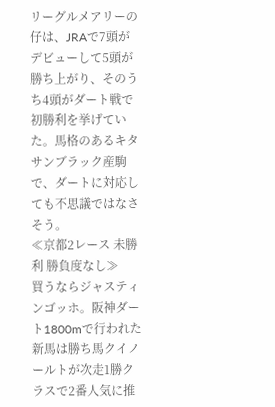リーグルメアリーの仔は、JRAで7頭がデビューして5頭が勝ち上がり、そのうち4頭がダート戦で初勝利を挙げていた。馬格のあるキタサンブラック産駒で、ダートに対応しても不思議ではなさそう。
≪京都2レース 未勝利 勝負度なし≫
買うならジャスティンゴッホ。阪神ダート1800mで行われた新馬は勝ち馬クイノールトが次走1勝クラスで2番人気に推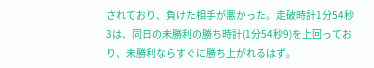されており、負けた相手が悪かった。走破時計1分54秒3は、同日の未勝利の勝ち時計(1分54秒9)を上回っており、未勝利ならすぐに勝ち上がれるはず。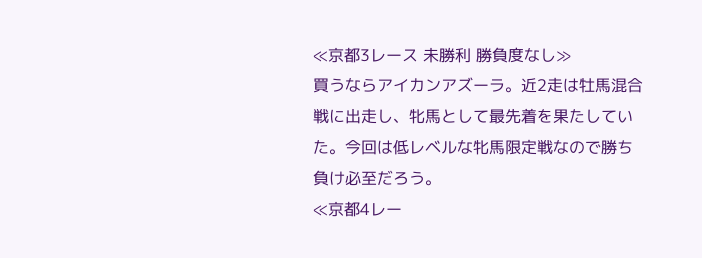≪京都3レース 未勝利 勝負度なし≫
買うならアイカンアズーラ。近2走は牡馬混合戦に出走し、牝馬として最先着を果たしていた。今回は低レベルな牝馬限定戦なので勝ち負け必至だろう。
≪京都4レー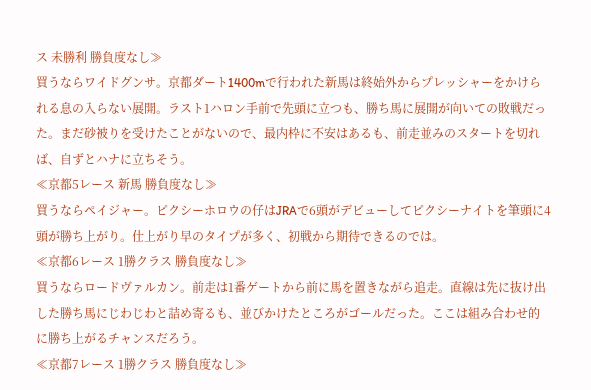ス 未勝利 勝負度なし≫
買うならワイドグンサ。京都ダート1400mで行われた新馬は終始外からプレッシャーをかけられる息の入らない展開。ラスト1ハロン手前で先頭に立つも、勝ち馬に展開が向いての敗戦だった。まだ砂被りを受けたことがないので、最内枠に不安はあるも、前走並みのスタートを切れば、自ずとハナに立ちそう。
≪京都5レース 新馬 勝負度なし≫
買うならペイジャー。ピクシーホロウの仔はJRAで6頭がデビューしてピクシーナイトを筆頭に4頭が勝ち上がり。仕上がり早のタイプが多く、初戦から期待できるのでは。
≪京都6レース 1勝クラス 勝負度なし≫
買うならロードヴァルカン。前走は1番ゲートから前に馬を置きながら追走。直線は先に抜け出した勝ち馬にじわじわと詰め寄るも、並びかけたところがゴールだった。ここは組み合わせ的に勝ち上がるチャンスだろう。
≪京都7レース 1勝クラス 勝負度なし≫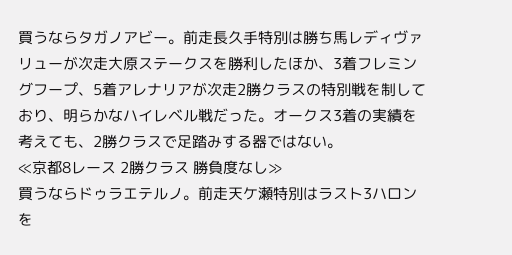買うならタガノアビー。前走長久手特別は勝ち馬レディヴァリューが次走大原ステークスを勝利したほか、3着フレミングフープ、5着アレナリアが次走2勝クラスの特別戦を制しており、明らかなハイレベル戦だった。オークス3着の実績を考えても、2勝クラスで足踏みする器ではない。
≪京都8レース 2勝クラス 勝負度なし≫
買うならドゥラエテルノ。前走天ケ瀬特別はラスト3ハロンを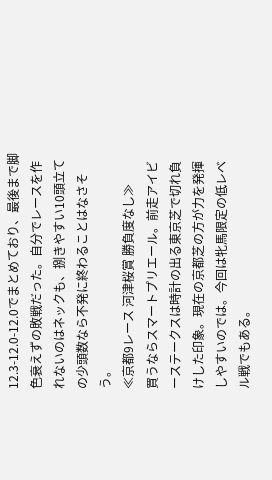12.3-12.0-12.0でまとめており、最後まで脚色衰えずの敗戦だった。自分でレースを作れないのはネックも、捌きやすい10頭立ての少頭数なら不発に終わることはなさそう。
≪京都9レース 河津桜賞 勝負度なし≫
買うならスマートプリエール。前走アイビーステークスは時計の出る東京芝で切れ負けした印象。現在の京都芝の方が力を発揮しやすいのでは。今回は牝馬限定の低レベル戦でもある。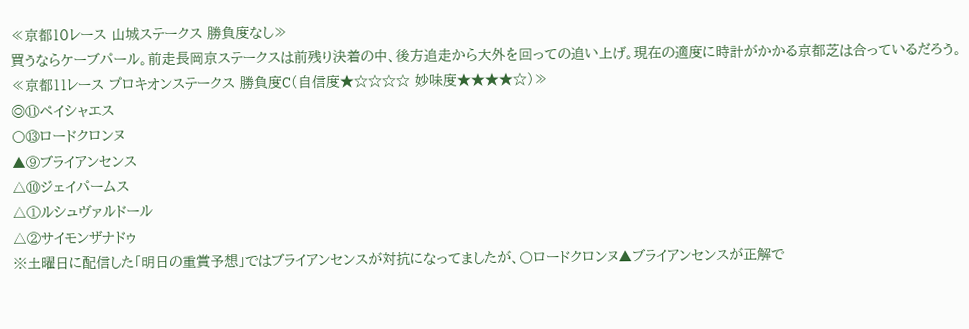≪京都10レース 山城ステークス 勝負度なし≫
買うならケーブパール。前走長岡京ステークスは前残り決着の中、後方追走から大外を回っての追い上げ。現在の適度に時計がかかる京都芝は合っているだろう。
≪京都11レース プロキオンステークス 勝負度C(自信度★☆☆☆☆ 妙味度★★★★☆)≫
◎⑪ペイシャエス
〇⑬ロードクロンヌ
▲⑨ブライアンセンス
△⑩ジェイパームス
△①ルシュヴァルドール
△②サイモンザナドゥ
※土曜日に配信した「明日の重賞予想」ではブライアンセンスが対抗になってましたが、〇ロードクロンヌ▲ブライアンセンスが正解で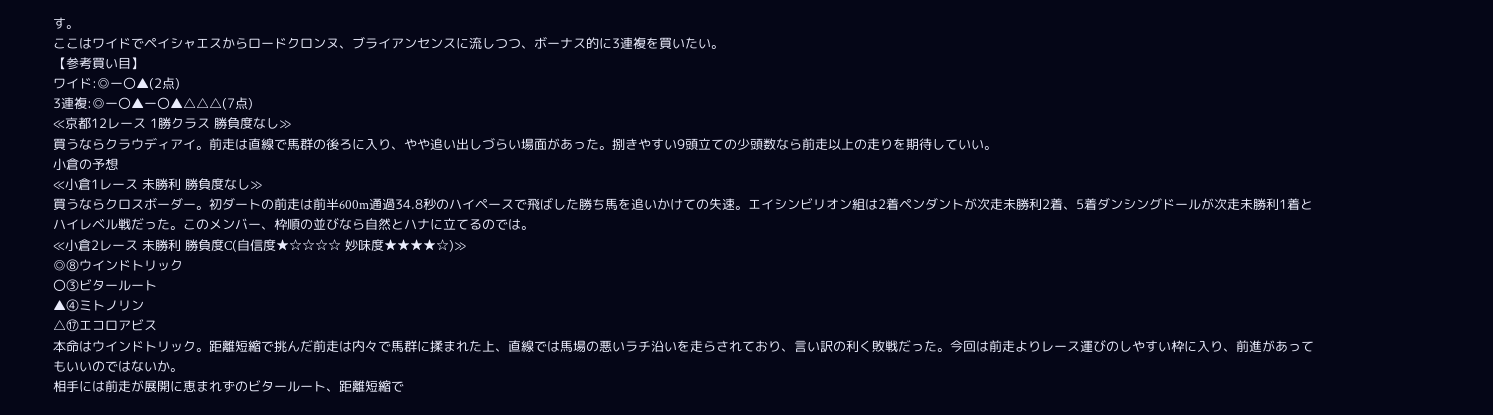す。
ここはワイドでペイシャエスからロードクロンヌ、ブライアンセンスに流しつつ、ボーナス的に3連複を買いたい。
【参考買い目】
ワイド:◎ー〇▲(2点)
3連複:◎ー〇▲ー〇▲△△△(7点)
≪京都12レース 1勝クラス 勝負度なし≫
買うならクラウディアイ。前走は直線で馬群の後ろに入り、やや追い出しづらい場面があった。捌きやすい9頭立ての少頭数なら前走以上の走りを期待していい。
小倉の予想
≪小倉1レース 未勝利 勝負度なし≫
買うならクロスボーダー。初ダートの前走は前半600m通過34.8秒のハイペースで飛ばした勝ち馬を追いかけての失速。エイシンビリオン組は2着ペンダントが次走未勝利2着、5着ダンシングドールが次走未勝利1着とハイレベル戦だった。このメンバー、枠順の並びなら自然とハナに立てるのでは。
≪小倉2レース 未勝利 勝負度C(自信度★☆☆☆☆ 妙味度★★★★☆)≫
◎⑧ウインドトリック
〇③ビタールート
▲④ミトノリン
△⑰エコロアビス
本命はウインドトリック。距離短縮で挑んだ前走は内々で馬群に揉まれた上、直線では馬場の悪いラチ沿いを走らされており、言い訳の利く敗戦だった。今回は前走よりレース運びのしやすい枠に入り、前進があってもいいのではないか。
相手には前走が展開に恵まれずのビタールート、距離短縮で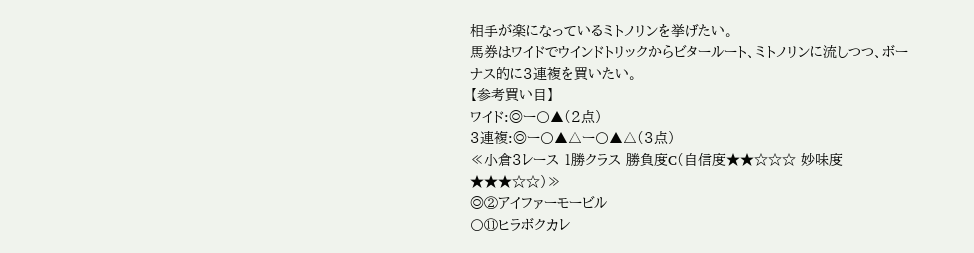相手が楽になっているミトノリンを挙げたい。
馬券はワイドでウインドトリックからビタールート、ミトノリンに流しつつ、ボーナス的に3連複を買いたい。
【参考買い目】
ワイド:◎ー〇▲(2点)
3連複:◎ー〇▲△ー〇▲△(3点)
≪小倉3レース 1勝クラス 勝負度C(自信度★★☆☆☆ 妙味度★★★☆☆)≫
◎②アイファーモービル
〇⑪ヒラボクカレ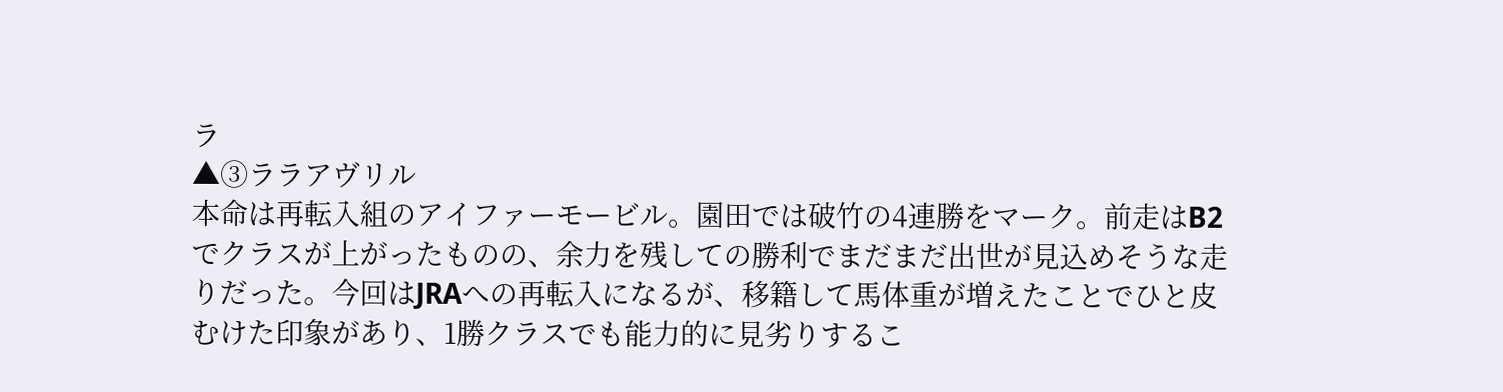ラ
▲③ララアヴリル
本命は再転入組のアイファーモービル。園田では破竹の4連勝をマーク。前走はB2でクラスが上がったものの、余力を残しての勝利でまだまだ出世が見込めそうな走りだった。今回はJRAへの再転入になるが、移籍して馬体重が増えたことでひと皮むけた印象があり、1勝クラスでも能力的に見劣りするこ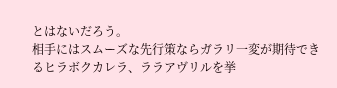とはないだろう。
相手にはスムーズな先行策ならガラリ一変が期待できるヒラボクカレラ、ララアヴリルを挙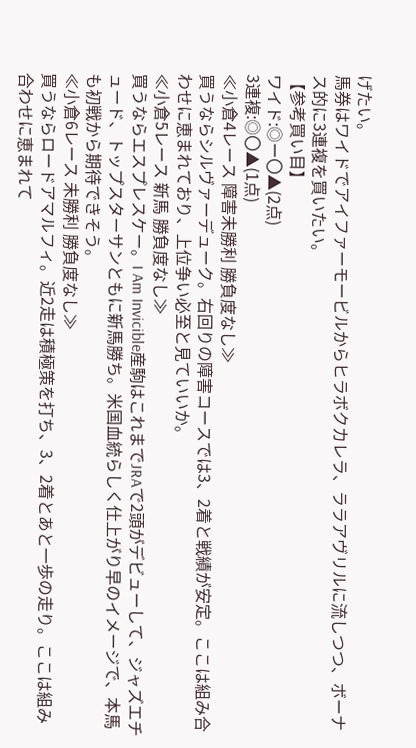げたい。
馬券はワイドでアイファーモービルからヒラボクカレラ、ララアヴリルに流しつつ、ボーナス的に3連複を買いたい。
【参考買い目】
ワイド:◎ー〇▲(2点)
3連複:◎〇▲(1点)
≪小倉4レース 障害未勝利 勝負度なし≫
買うならシルヴァーデューク。右回りの障害コースでは3、2着と戦績が安定。ここは組み合わせに恵まれており、上位争い必至と見ていいか。
≪小倉5レース 新馬 勝負度なし≫
買うならエスプレスケー。I Am Invicible産駒はこれまでJRAで2頭がデビューして、ジャズエチュード、トップスターサンともに新馬勝ち。米国血統らしく仕上がり早のイメージで、本馬も初戦から期待できそう。
≪小倉6レース 未勝利 勝負度なし≫
買うならロードアマルフィ。近2走は積極策を打ち、3、2着とあと一歩の走り。ここは組み合わせに恵まれて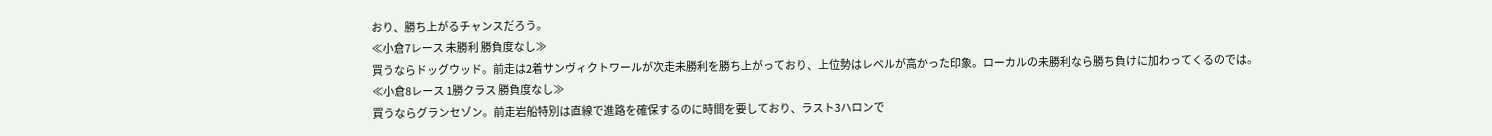おり、勝ち上がるチャンスだろう。
≪小倉7レース 未勝利 勝負度なし≫
買うならドッグウッド。前走は2着サンヴィクトワールが次走未勝利を勝ち上がっており、上位勢はレベルが高かった印象。ローカルの未勝利なら勝ち負けに加わってくるのでは。
≪小倉8レース 1勝クラス 勝負度なし≫
買うならグランセゾン。前走岩船特別は直線で進路を確保するのに時間を要しており、ラスト3ハロンで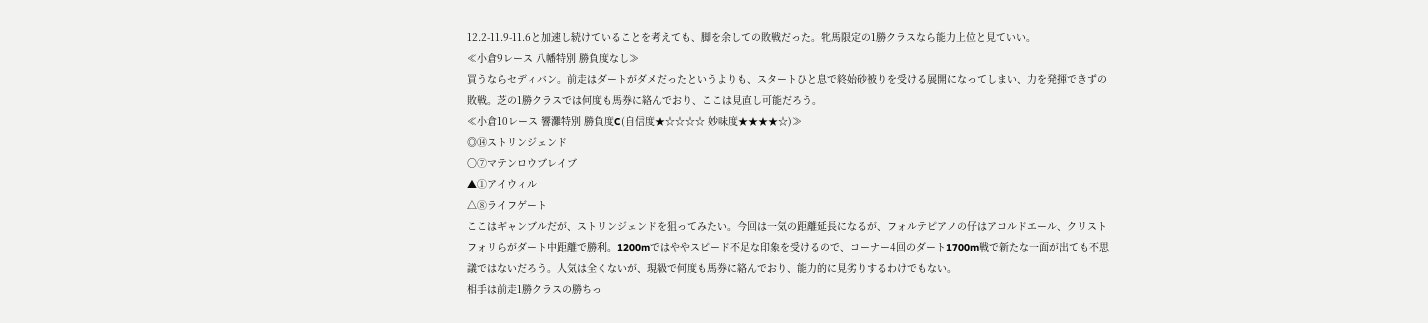12.2-11.9-11.6と加速し続けていることを考えても、脚を余しての敗戦だった。牝馬限定の1勝クラスなら能力上位と見ていい。
≪小倉9レース 八幡特別 勝負度なし≫
買うならセディバン。前走はダートがダメだったというよりも、スタートひと息で終始砂被りを受ける展開になってしまい、力を発揮できずの敗戦。芝の1勝クラスでは何度も馬券に絡んでおり、ここは見直し可能だろう。
≪小倉10レース 響灘特別 勝負度C(自信度★☆☆☆☆ 妙味度★★★★☆)≫
◎⑭ストリンジェンド
〇⑦マテンロウブレイブ
▲①アイウィル
△⑧ライフゲート
ここはギャンブルだが、ストリンジェンドを狙ってみたい。今回は一気の距離延長になるが、フォルテピアノの仔はアコルドエール、クリストフォリらがダート中距離で勝利。1200mではややスピード不足な印象を受けるので、コーナー4回のダート1700m戦で新たな一面が出ても不思議ではないだろう。人気は全くないが、現級で何度も馬券に絡んでおり、能力的に見劣りするわけでもない。
相手は前走1勝クラスの勝ちっ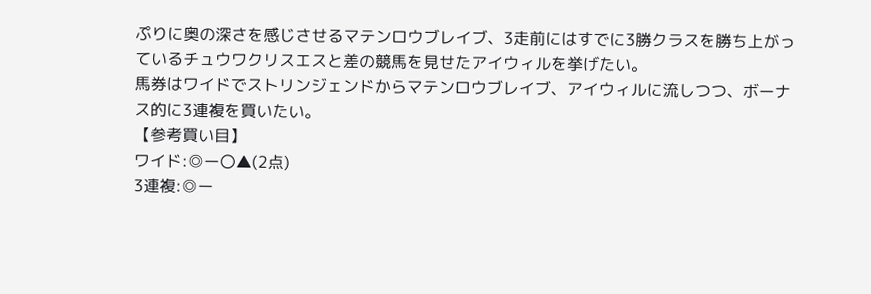ぷりに奥の深さを感じさせるマテンロウブレイブ、3走前にはすでに3勝クラスを勝ち上がっているチュウワクリスエスと差の競馬を見せたアイウィルを挙げたい。
馬券はワイドでストリンジェンドからマテンロウブレイブ、アイウィルに流しつつ、ボーナス的に3連複を買いたい。
【参考買い目】
ワイド:◎ー〇▲(2点)
3連複:◎ー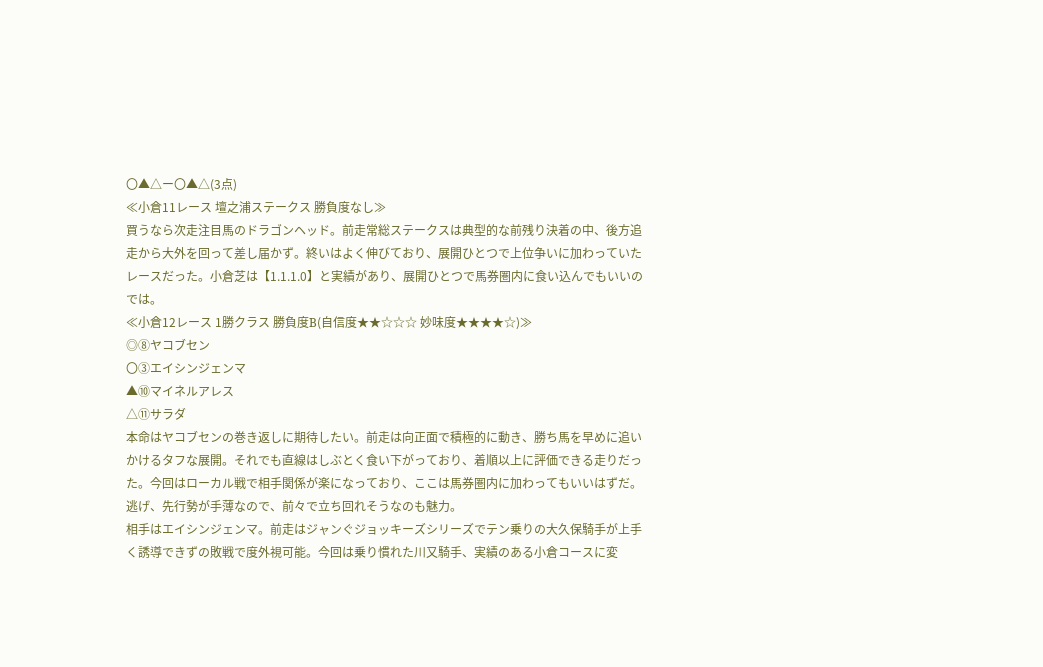〇▲△ー〇▲△(3点)
≪小倉11レース 壇之浦ステークス 勝負度なし≫
買うなら次走注目馬のドラゴンヘッド。前走常総ステークスは典型的な前残り決着の中、後方追走から大外を回って差し届かず。終いはよく伸びており、展開ひとつで上位争いに加わっていたレースだった。小倉芝は【1.1.1.0】と実績があり、展開ひとつで馬券圏内に食い込んでもいいのでは。
≪小倉12レース 1勝クラス 勝負度B(自信度★★☆☆☆ 妙味度★★★★☆)≫
◎⑧ヤコブセン
〇③エイシンジェンマ
▲⑩マイネルアレス
△⑪サラダ
本命はヤコブセンの巻き返しに期待したい。前走は向正面で積極的に動き、勝ち馬を早めに追いかけるタフな展開。それでも直線はしぶとく食い下がっており、着順以上に評価できる走りだった。今回はローカル戦で相手関係が楽になっており、ここは馬券圏内に加わってもいいはずだ。逃げ、先行勢が手薄なので、前々で立ち回れそうなのも魅力。
相手はエイシンジェンマ。前走はジャンぐジョッキーズシリーズでテン乗りの大久保騎手が上手く誘導できずの敗戦で度外視可能。今回は乗り慣れた川又騎手、実績のある小倉コースに変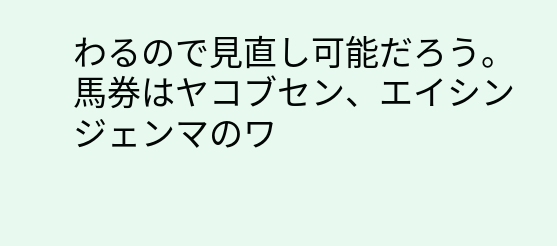わるので見直し可能だろう。
馬券はヤコブセン、エイシンジェンマのワ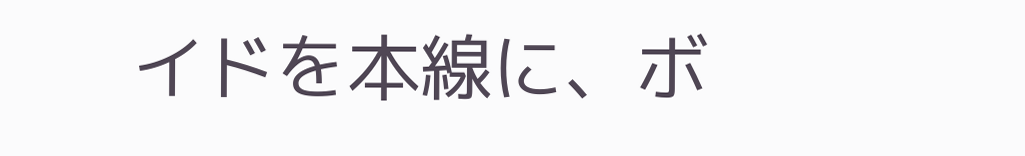イドを本線に、ボ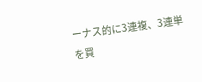ーナス的に3連複、3連単を買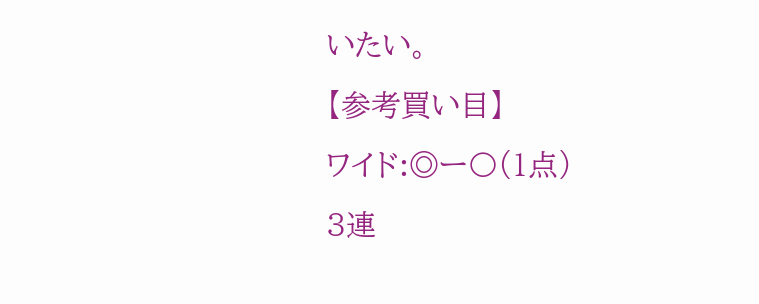いたい。
【参考買い目】
ワイド:◎ー〇(1点)
3連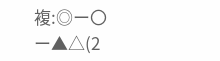複:◎ー〇ー▲△(2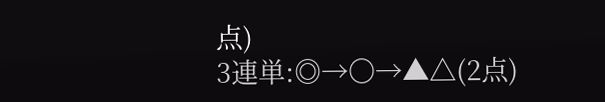点)
3連単:◎→〇→▲△(2点)